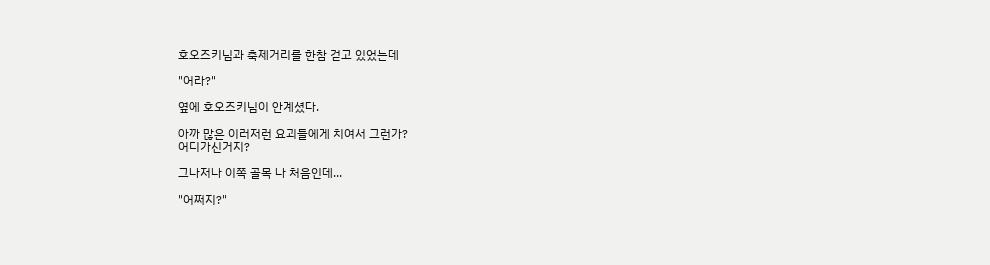호오즈키님과 축제거리를 한참 걷고 있었는데

"어라?"

옆에 호오즈키님이 안계셨다.

아까 많은 이러저런 요괴들에게 치여서 그런가?
어디가신거지?

그나저나 이쪽 골목 나 처음인데...

"어쩌지?"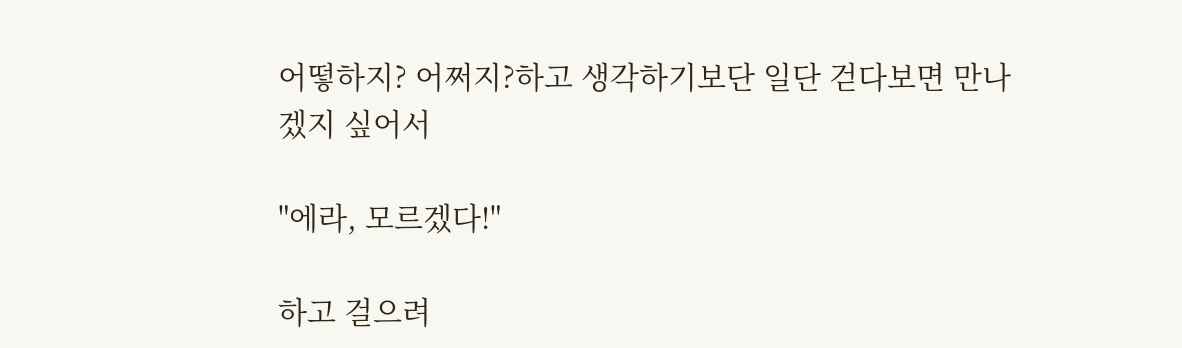어떻하지? 어쩌지?하고 생각하기보단 일단 걷다보면 만나겠지 싶어서

"에라, 모르겠다!"

하고 걸으려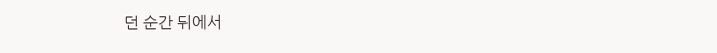던 순간 뒤에서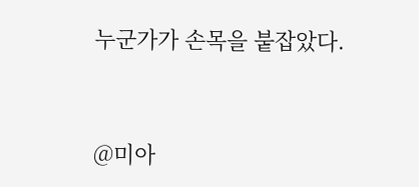누군가가 손목을 붙잡았다.


@미아